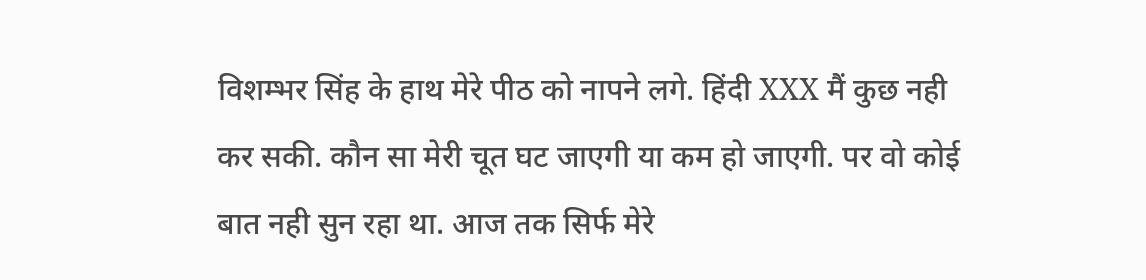विशम्भर सिंह के हाथ मेरे पीठ को नापने लगे. हिंदी XXX मैं कुछ नही कर सकी. कौन सा मेरी चूत घट जाएगी या कम हो जाएगी. पर वो कोई बात नही सुन रहा था. आज तक सिर्फ मेरे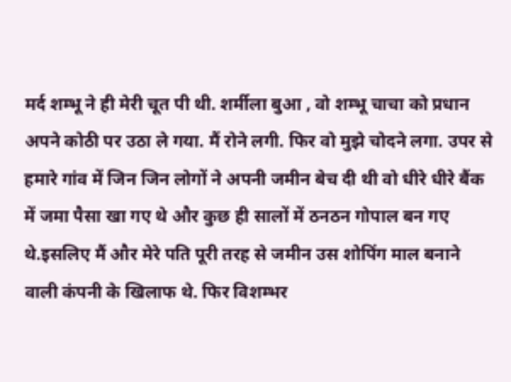मर्द शम्भू ने ही मेरी चूत पी थी. शर्मीला बुआ , वो शम्भू चाचा को प्रधान अपने कोठी पर उठा ले गया. मैं रोने लगी. फिर वो मुझे चोदने लगा. उपर से हमारे गांव में जिन जिन लोगों ने अपनी जमीन बेच दी थी वो धीरे धीरे बैंक में जमा पैसा खा गए थे और कुछ ही सालों में ठनठन गोपाल बन गए थे.इसलिए मैं और मेरे पति पूरी तरह से जमीन उस शोपिंग माल बनाने वाली कंपनी के खिलाफ थे. फिर विशम्भर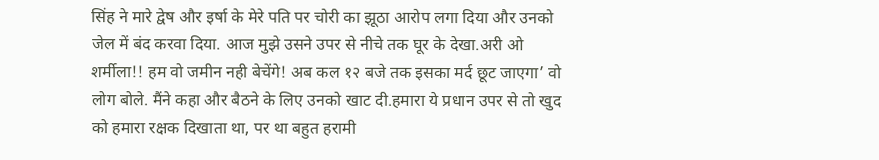सिंह ने मारे द्वेष और इर्षा के मेरे पति पर चोरी का झूठा आरोप लगा दिया और उनको जेल में बंद करवा दिया. आज मुझे उसने उपर से नीचे तक घूर के देखा.अरी ओ शर्मीला!! हम वो जमीन नही बेचेंगे! अब कल १२ बजे तक इसका मर्द छूट जाएगा’ वो लोग बोले. मैंने कहा और बैठने के लिए उनको खाट दी.हमारा ये प्रधान उपर से तो खुद को हमारा रक्षक दिखाता था, पर था बहुत हरामी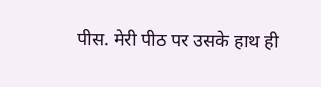पीस. मेरी पीठ पर उसके हाथ ही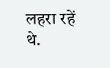लहरा रहें थे.